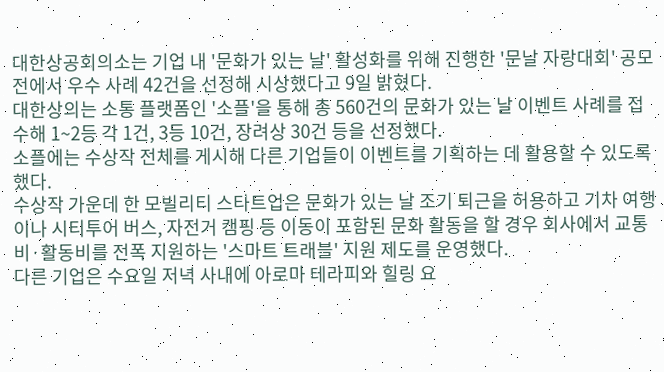대한상공회의소는 기업 내 '문화가 있는 날' 활성화를 위해 진행한 '문날 자랑대회' 공모전에서 우수 사례 42건을 선정해 시상했다고 9일 밝혔다.
대한상의는 소통 플랫폼인 '소플'을 통해 총 560건의 문화가 있는 날 이벤트 사례를 접수해 1~2등 각 1건, 3등 10건, 장려상 30건 등을 선정했다.
소플에는 수상작 전체를 게시해 다른 기업들이 이벤트를 기획하는 데 활용할 수 있도록 했다.
수상작 가운데 한 모빌리티 스타트업은 문화가 있는 날 조기 퇴근을 허용하고 기차 여행이나 시티투어 버스, 자전거 캠핑 등 이동이 포함된 문화 활동을 할 경우 회사에서 교통비·활동비를 전폭 지원하는 '스마트 트래블' 지원 제도를 운영했다.
다른 기업은 수요일 저녁 사내에 아로마 테라피와 힐링 요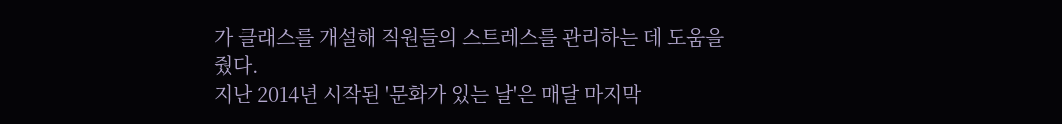가 클래스를 개설해 직원들의 스트레스를 관리하는 데 도움을 줬다.
지난 2014년 시작된 '문화가 있는 날'은 매달 마지막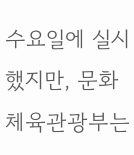수요일에 실시했지만, 문화체육관광부는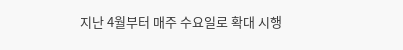지난 4월부터 매주 수요일로 확대 시행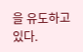을 유도하고 있다.